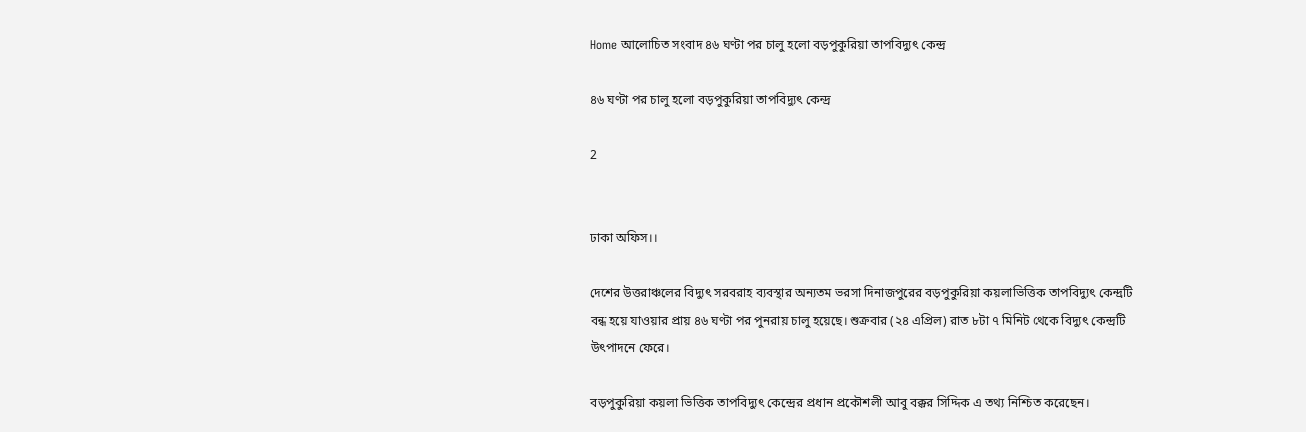Home আলোচিত সংবাদ ৪৬ ঘণ্টা পর চালু হলো বড়পুকুরিয়া তাপবিদ্যুৎ কেন্দ্র

৪৬ ঘণ্টা পর চালু হলো বড়পুকুরিয়া তাপবিদ্যুৎ কেন্দ্র

2


ঢাকা অফিস।।

দেশের উত্তরাঞ্চলের বিদ্যুৎ সরবরাহ ব্যবস্থার অন্যতম ভরসা দিনাজপুরের বড়পুকুরিয়া কয়লাভিত্তিক তাপবিদ্যুৎ কেন্দ্রটি বন্ধ হয়ে যাওয়ার প্রায় ৪৬ ঘণ্টা পর পুনরায় চালু হয়েছে। শুক্রবার (২৪ এপ্রিল) রাত ৮টা ৭ মিনিট থেকে বিদ্যুৎ কেন্দ্রটি উৎপাদনে ফেরে।

বড়পুকুরিয়া কয়লা ভিত্তিক তাপবিদ্যুৎ কেন্দ্রের প্রধান প্রকৌশলী আবু বক্কর সিদ্দিক এ তথ্য নিশ্চিত করেছেন।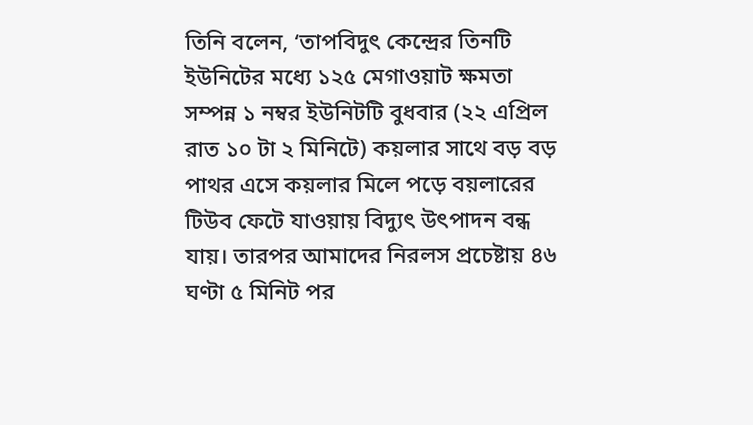তিনি বলেন, ‘তাপবিদুৎ কেন্দ্রের তিনটি ইউনিটের মধ্যে ১২৫ মেগাওয়াট ক্ষমতা সম্পন্ন ১ নম্বর ইউনিটটি বুধবার (২২ এপ্রিল রাত ১০ টা ২ মিনিটে) কয়লার সাথে বড় বড় পাথর এসে কয়লার মিলে পড়ে বয়লারের টিউব ফেটে যাওয়ায় বিদ্যুৎ উৎপাদন বন্ধ যায়। তারপর আমাদের নিরলস প্রচেষ্টায় ৪৬ ঘণ্টা ৫ মিনিট পর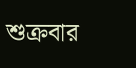শুক্রবার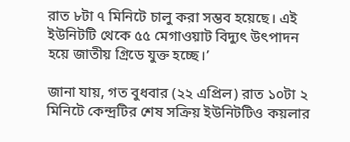রাত ৮টা ৭ মিনিটে চালু করা সম্ভব হয়েছে। এই ইউনিটটি থেকে ৫৫ মেগাওয়াট বিদ্যুৎ উৎপাদন হয়ে জাতীয় গ্রিডে যুক্ত হচ্ছে।’

জানা যায়, গত বুধবার (২২ এপ্রিল) রাত ১০টা ২ মিনিটে কেন্দ্রটির শেষ সক্রিয় ইউনিটটিও কয়লার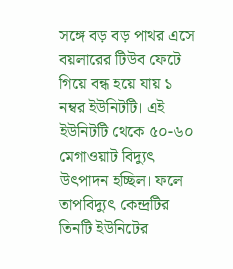সঙ্গে বড় বড় পাথর এসে বয়লারের টিউব ফেটে গিয়ে বন্ধ হয়ে যায় ১ নম্বর ইউনিটটি। এই ইউনিটটি থেকে ৫০-৬০ মেগাওয়াট বিদ্যুৎ উৎপাদন হচ্ছিল। ফলে তাপবিদ্যুৎ কেন্দ্রটির তিনটি ইউনিটের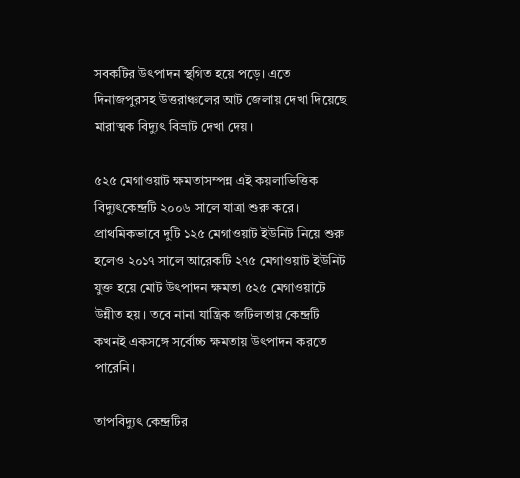সবকটির উৎপাদন স্থগিত হয়ে পড়ে। এতে দিনাজপুরসহ উত্তরাঞ্চলের আট জেলায় দেখা দিয়েছে মারাত্মক বিদ্যুৎ বিভ্রাট দেখা দেয়।

৫২৫ মেগাওয়াট ক্ষমতাসম্পন্ন এই কয়লাভিত্তিক বিদ্যুৎকেন্দ্রটি ২০০৬ সালে যাত্রা শুরু করে। প্রাথমিকভাবে দুটি ১২৫ মেগাওয়াট ইউনিট নিয়ে শুরু হলেও ২০১৭ সালে আরেকটি ২৭৫ মেগাওয়াট ইউনিট যুক্ত হয়ে মোট উৎপাদন ক্ষমতা ৫২৫ মেগাওয়াটে উন্নীত হয়। তবে নানা যান্ত্রিক জটিলতায় কেন্দ্রটি কখনই একসঙ্গে সর্বোচ্চ ক্ষমতায় উৎপাদন করতে পারেনি।

তাপবিদ্যুৎ কেন্দ্রটির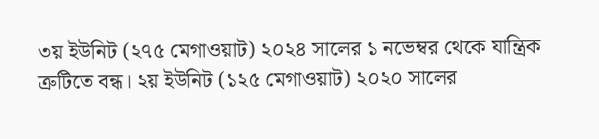৩য় ইউনিট (২৭৫ মেগাওয়াট) ২০২৪ সালের ১ নভেম্বর থেকে যান্ত্রিক ত্রুটিতে বন্ধ। ২য় ইউনিট (১২৫ মেগাওয়াট) ২০২০ সালের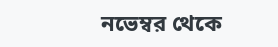নভেম্বর থেকে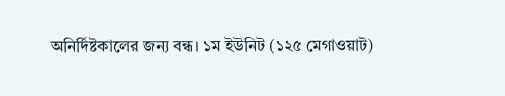অনির্দিষ্টকালের জন্য বন্ধ। ১ম ইউনিট (১২৫ মেগাওয়াট)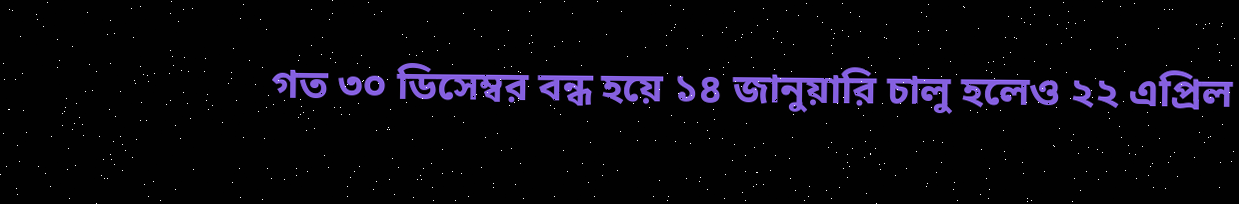গত ৩০ ডিসেম্বর বন্ধ হয়ে ১৪ জানুয়ারি চালু হলেও ২২ এপ্রিল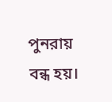পুনরায় বন্ধ হয়।